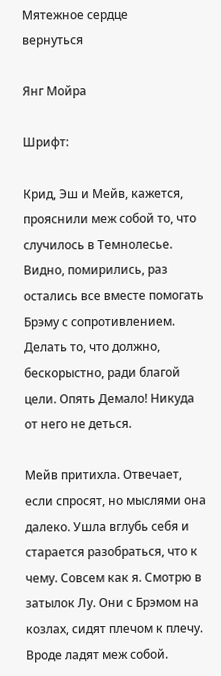Мятежное сердце
вернуться

Янг Мойра

Шрифт:

Крид, Эш и Мейв, кажется, прояснили меж собой то, что случилось в Темнолесье. Видно, помирились, раз остались все вместе помогать Брэму с сопротивлением. Делать то, что должно, бескорыстно, ради благой цели. Опять Демало! Никуда от него не деться.

Мейв притихла. Отвечает, если спросят, но мыслями она далеко. Ушла вглубь себя и старается разобраться, что к чему. Совсем как я. Смотрю в затылок Лу. Они с Брэмом на козлах, сидят плечом к плечу. Вроде ладят меж собой.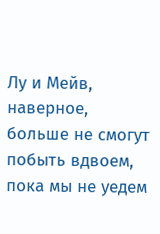Лу и Мейв, наверное, больше не смогут побыть вдвоем, пока мы не уедем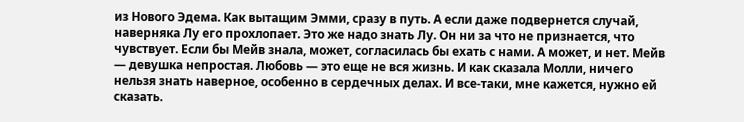из Нового Эдема. Как вытащим Эмми, сразу в путь. А если даже подвернется случай, наверняка Лу его прохлопает. Это же надо знать Лу. Он ни за что не признается, что чувствует. Если бы Мейв знала, может, согласилась бы ехать с нами. А может, и нет. Мейв — девушка непростая. Любовь — это еще не вся жизнь. И как сказала Молли, ничего нельзя знать наверное, особенно в сердечных делах. И все-таки, мне кажется, нужно ей сказать.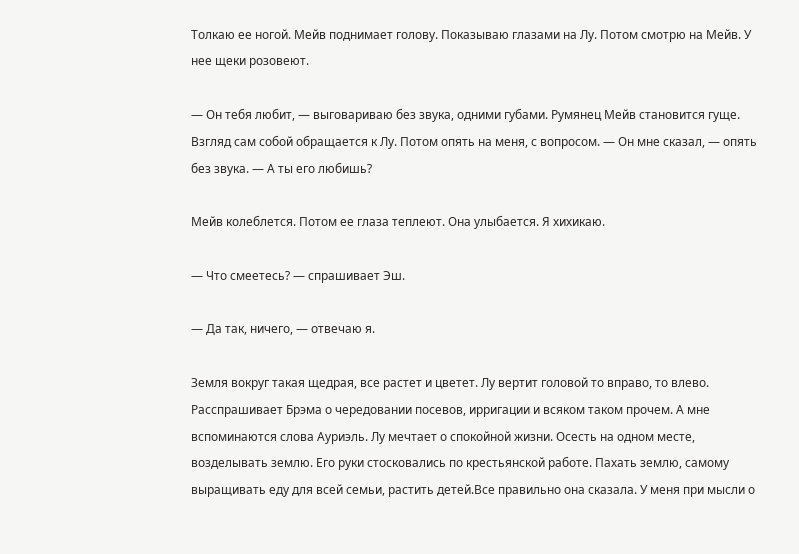Толкаю ее ногой. Мейв поднимает голову. Показываю глазами на Лу. Потом смотрю на Мейв. У нее щеки розовеют.

— Он тебя любит, — выговариваю без звука, одними губами. Румянец Мейв становится гуще. Взгляд сам собой обращается к Лу. Потом опять на меня, с вопросом. — Он мне сказал, — опять без звука. — А ты его любишь?

Мейв колеблется. Потом ее глаза теплеют. Она улыбается. Я хихикаю.

— Что смеетесь? — спрашивает Эш.

— Да так, ничего, — отвечаю я.

Земля вокруг такая щедрая, все растет и цветет. Лу вертит головой то вправо, то влево. Расспрашивает Брэма о чередовании посевов, ирригации и всяком таком прочем. А мне вспоминаются слова Ауриэль. Лу мечтает о спокойной жизни. Осесть на одном месте, возделывать землю. Его руки стосковались по крестьянской работе. Пахать землю, самому выращивать еду для всей семьи, растить детей.Все правильно она сказала. У меня при мысли о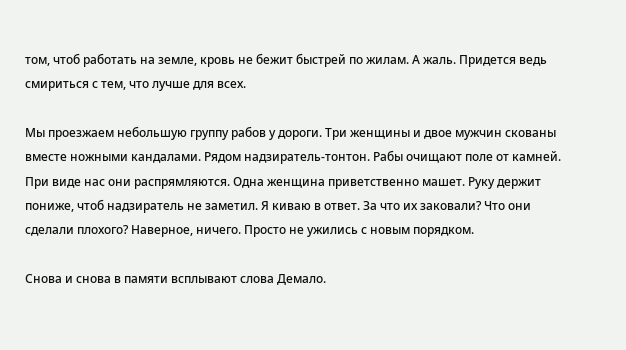том, чтоб работать на земле, кровь не бежит быстрей по жилам. А жаль. Придется ведь смириться с тем, что лучше для всех.

Мы проезжаем небольшую группу рабов у дороги. Три женщины и двое мужчин скованы вместе ножными кандалами. Рядом надзиратель-тонтон. Рабы очищают поле от камней. При виде нас они распрямляются. Одна женщина приветственно машет. Руку держит пониже, чтоб надзиратель не заметил. Я киваю в ответ. За что их заковали? Что они сделали плохого? Наверное, ничего. Просто не ужились с новым порядком.

Снова и снова в памяти всплывают слова Демало.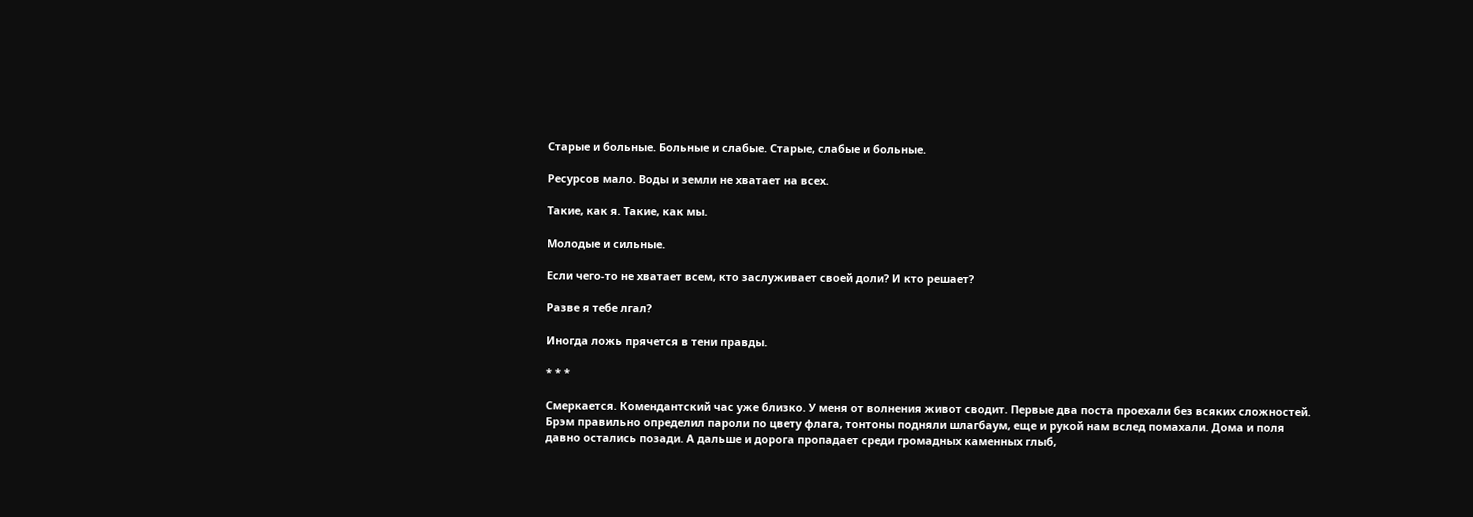Старые и больные. Больные и слабые. Старые, слабые и больные.

Ресурсов мало. Воды и земли не хватает на всех.

Такие, как я. Такие, как мы.

Молодые и сильные.

Если чего-то не хватает всем, кто заслуживает своей доли? И кто решает?

Разве я тебе лгал?

Иногда ложь прячется в тени правды.

* * *

Смеркается. Комендантский час уже близко. У меня от волнения живот сводит. Первые два поста проехали без всяких сложностей. Брэм правильно определил пароли по цвету флага, тонтоны подняли шлагбаум, еще и рукой нам вслед помахали. Дома и поля давно остались позади. А дальше и дорога пропадает среди громадных каменных глыб,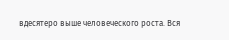вдесятеро выше человеческого роста. Вся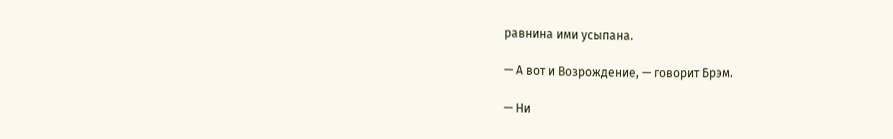равнина ими усыпана.

— А вот и Возрождение, — говорит Брэм.

— Ни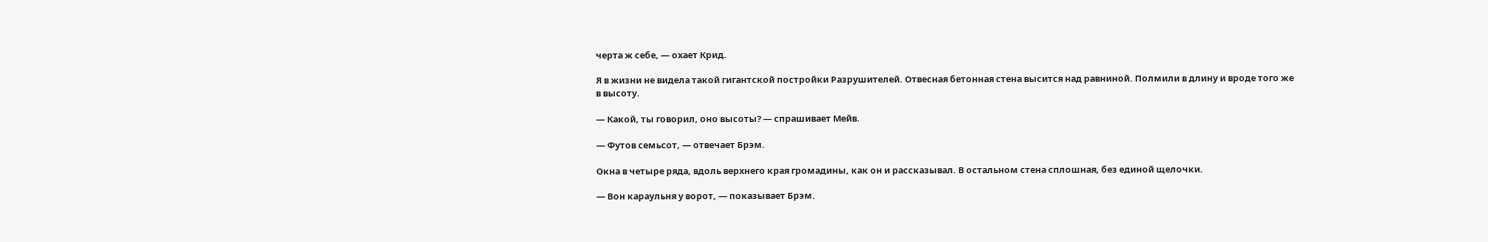черта ж себе, — охает Крид.

Я в жизни не видела такой гигантской постройки Разрушителей. Отвесная бетонная стена высится над равниной. Полмили в длину и вроде того же в высоту.

— Какой, ты говорил, оно высоты? — спрашивает Мейв.

— Футов семьсот, — отвечает Брэм.

Окна в четыре ряда, вдоль верхнего края громадины, как он и рассказывал. В остальном стена сплошная, без единой щелочки.

— Вон караульня у ворот, — показывает Брэм.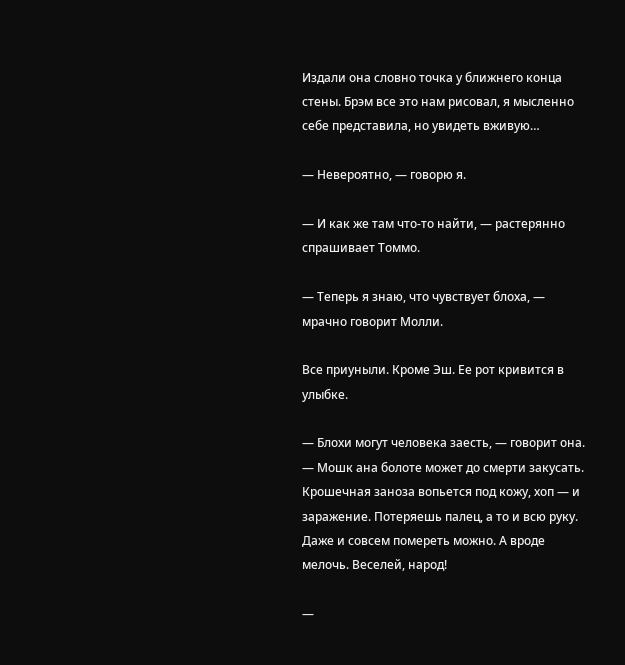Издали она словно точка у ближнего конца стены. Брэм все это нам рисовал, я мысленно себе представила, но увидеть вживую…

— Невероятно, — говорю я.

— И как же там что-то найти, — растерянно спрашивает Томмо.

— Теперь я знаю, что чувствует блоха, — мрачно говорит Молли.

Все приуныли. Кроме Эш. Ее рот кривится в улыбке.

— Блохи могут человека заесть, — говорит она. — Мошк ана болоте может до смерти закусать. Крошечная заноза вопьется под кожу, хоп — и заражение. Потеряешь палец, а то и всю руку. Даже и совсем помереть можно. А вроде мелочь. Веселей, народ!

—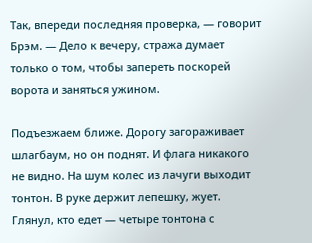Так, впереди последняя проверка, — говорит Брэм. — Дело к вечеру, стража думает только о том, чтобы запереть поскорей ворота и заняться ужином.

Подъезжаем ближе. Дорогу загораживает шлагбаум, но он поднят. И флага никакого не видно. На шум колес из лачуги выходит тонтон. В руке держит лепешку, жует. Глянул, кто едет — четыре тонтона с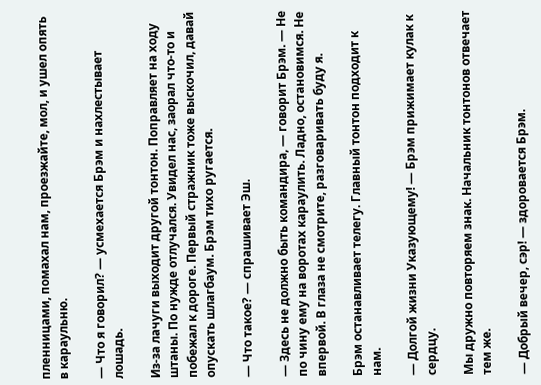пленницами, помахал нам, проезжайте, мол, и ушел опять в караульню.

— Что я говорил? — усмехается Брэм и нахлестывает лошадь.

Из-за лачуги выходит другой тонтон. Поправляет на ходу штаны. По нужде отлучался. Увидел нас, заорал что-то и побежал к дороге. Первый стражник тоже выскочил, давай опускать шлагбаум. Брэм тихо ругается.

— Что такое? — спрашивает Эш.

— Здесь не должно быть командира, — говорит Брэм. — Не по чину ему на воротах караулить. Ладно, остановимся. Не впервой. В глаза не смотрите, разговаривать буду я.

Брэм останавливает телегу. Главный тонтон подходит к нам.

— Долгой жизни Указующему! — Брэм прижимает кулак к сердцу.

Мы дружно повторяем знак. Начальник тонтонов отвечает тем же.

— Добрый вечер, сэр! — здоровается Брэм.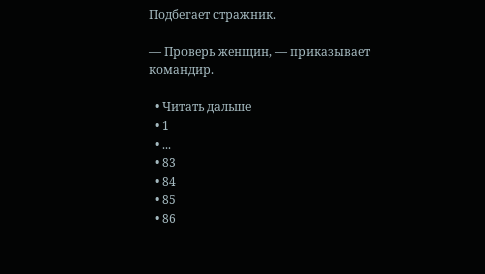Подбегает стражник.

— Проверь женщин, — приказывает командир.

  • Читать дальше
  • 1
  • ...
  • 83
  • 84
  • 85
  • 86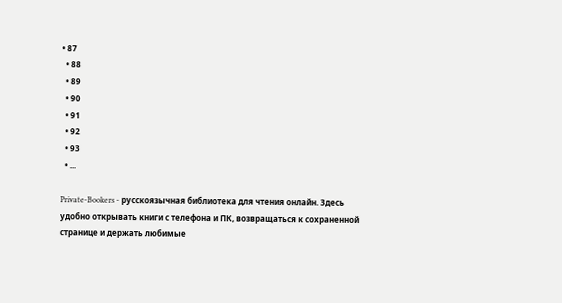• 87
  • 88
  • 89
  • 90
  • 91
  • 92
  • 93
  • ...

Private-Bookers - русскоязычная библиотека для чтения онлайн. Здесь удобно открывать книги с телефона и ПК, возвращаться к сохраненной странице и держать любимые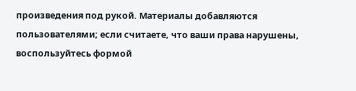произведения под рукой. Материалы добавляются пользователями; если считаете, что ваши права нарушены, воспользуйтесь формой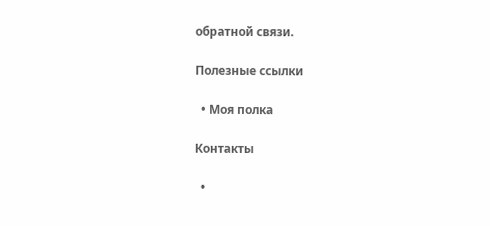обратной связи.

Полезные ссылки

  • Моя полка

Контакты

  •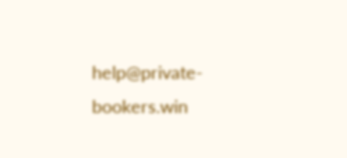help@private-bookers.win